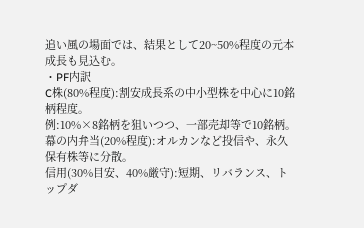追い風の場面では、結果として20~50%程度の元本成長も見込む。
・PF内訳
C株(80%程度):割安成長系の中小型株を中心に10銘柄程度。
例:10%×8銘柄を狙いつつ、一部売却等で10銘柄。
幕の内弁当(20%程度):オルカンなど投信や、永久保有株等に分散。
信用(30%目安、40%厳守):短期、リバランス、トップダ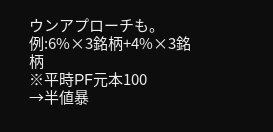ウンアプローチも。
例:6%×3銘柄+4%×3銘柄
※平時PF元本100
→半値暴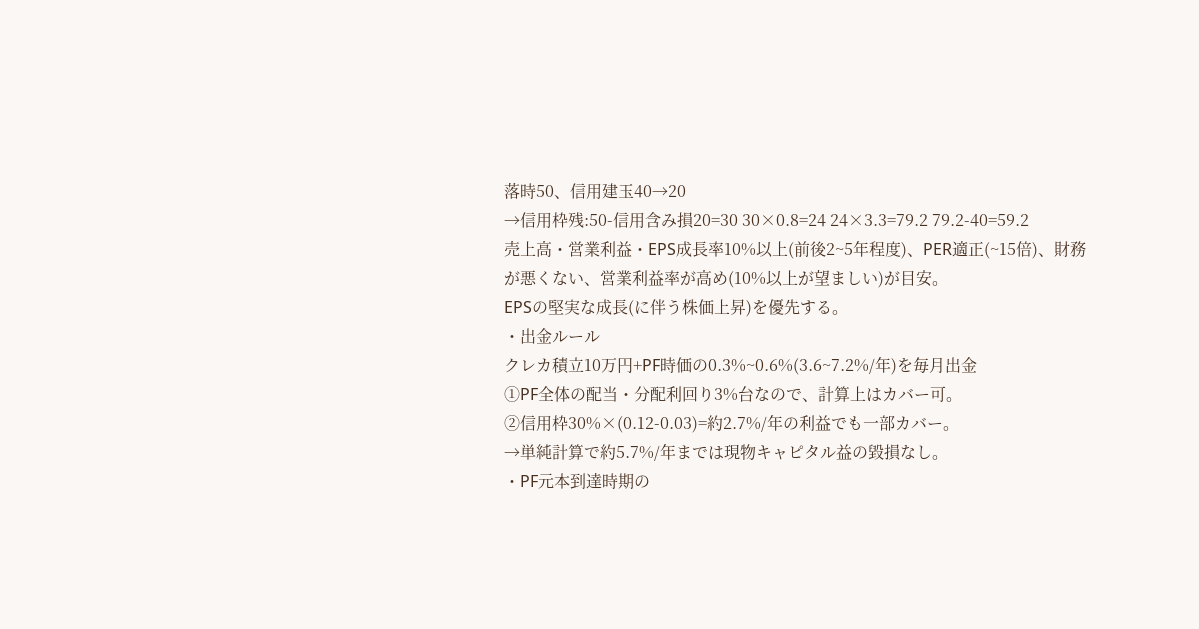落時50、信用建玉40→20
→信用枠残:50-信用含み損20=30 30×0.8=24 24×3.3=79.2 79.2-40=59.2
売上高・営業利益・EPS成長率10%以上(前後2~5年程度)、PER適正(~15倍)、財務が悪くない、営業利益率が高め(10%以上が望ましい)が目安。
EPSの堅実な成長(に伴う株価上昇)を優先する。
・出金ルール
クレカ積立10万円+PF時価の0.3%~0.6%(3.6~7.2%/年)を毎月出金
①PF全体の配当・分配利回り3%台なので、計算上はカバー可。
②信用枠30%×(0.12-0.03)=約2.7%/年の利益でも一部カバー。
→単純計算で約5.7%/年までは現物キャピタル益の毀損なし。
・PF元本到達時期の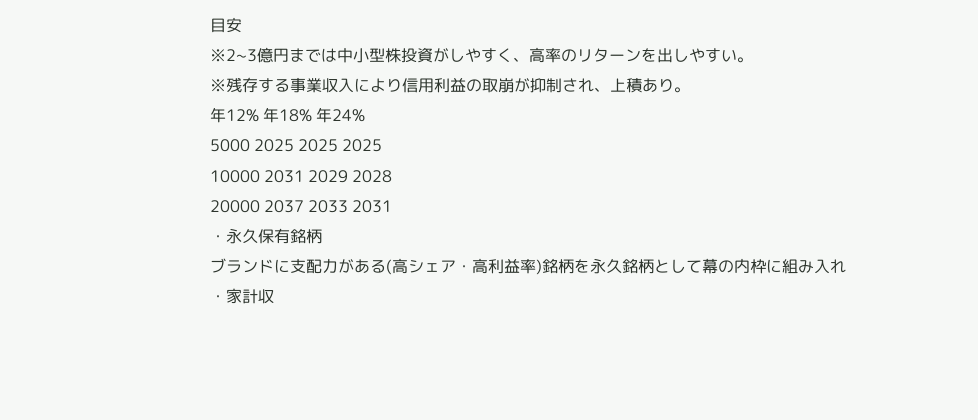目安
※2~3億円までは中小型株投資がしやすく、高率のリターンを出しやすい。
※残存する事業収入により信用利益の取崩が抑制され、上積あり。
年12% 年18% 年24%
5000 2025 2025 2025
10000 2031 2029 2028
20000 2037 2033 2031
・永久保有銘柄
ブランドに支配力がある(高シェア・高利益率)銘柄を永久銘柄として幕の内枠に組み入れ
・家計収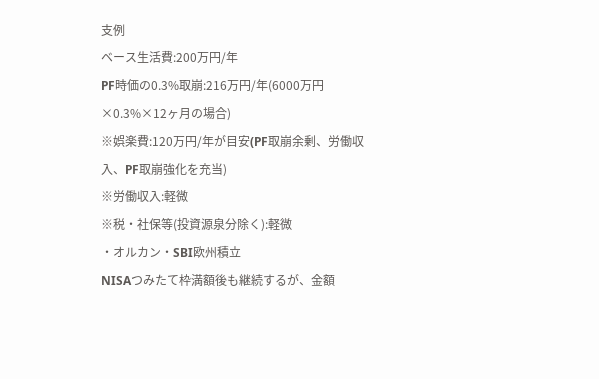支例
ベース生活費:200万円/年
PF時価の0.3%取崩:216万円/年(6000万円×0.3%×12ヶ月の場合)
※娯楽費:120万円/年が目安(PF取崩余剰、労働収入、PF取崩強化を充当)
※労働収入:軽微
※税・社保等(投資源泉分除く):軽微
・オルカン・SBI欧州積立
NISAつみたて枠満額後も継続するが、金額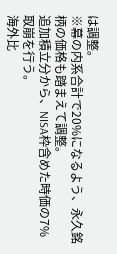は調整。
※幕の内系合計で20%になるよう、永久銘柄の価格も踏まえて調整。
追加積立分から、NISA枠含めた時価の7%取崩を行う。
海外比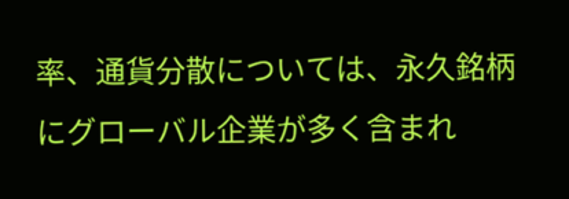率、通貨分散については、永久銘柄にグローバル企業が多く含まれ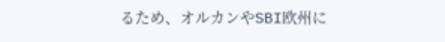るため、オルカンやSBI欧州に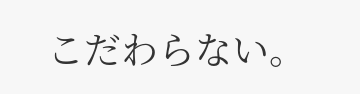こだわらない。